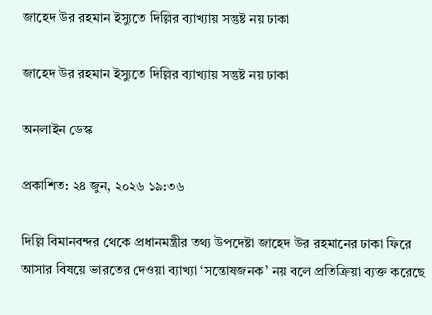জাহেদ উর রহমান ইস্যুতে দিল্লির ব্যাখ্যায় সন্তুষ্ট নয় ঢাকা

জাহেদ উর রহমান ইস্যুতে দিল্লির ব্যাখ্যায় সন্তুষ্ট নয় ঢাকা

অনলাইন ডেস্ক

প্রকাশিত: ২৪ জুন, ২০২৬ ১৯:৩৬

দিল্লি বিমানবন্দর থেকে প্রধানমন্ত্রীর তথ্য উপদেষ্টা জাহেদ উর রহমানের ঢাকা ফিরে আসার বিষয়ে ভারতের দেওয়া ব্যাখ্যা ‘সন্তোষজনক’ নয় বলে প্রতিক্রিয়া ব্যক্ত করেছে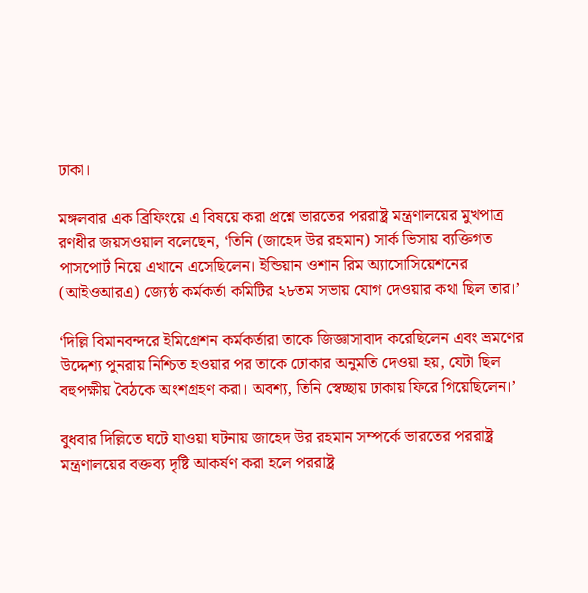ঢাকা।

মঙ্গলবার এক ব্রিফিংয়ে এ বিষয়ে করা প্রশ্নে ভারতের পররাষ্ট্র মন্ত্রণালয়ের মুখপাত্র রণধীর জয়সওয়াল বলেছেন, ‘তিনি (জাহেদ উর রহমান) সার্ক ভিসায় ব্যক্তিগত পাসপোর্ট নিয়ে এখানে এসেছিলেন। ইন্ডিয়ান ওশান রিম অ্যাসোসিয়েশনের (আইওআরএ) জ্যেষ্ঠ কর্মকর্তা কমিটির ২৮তম সভায় যোগ দেওয়ার কথা ছিল তার।’

‘দিল্লি বিমানবন্দরে ইমিগ্রেশন কর্মকর্তারা তাকে জিজ্ঞাসাবাদ করেছিলেন এবং ভ্রমণের উদ্দেশ্য পুনরায় নিশ্চিত হওয়ার পর তাকে ঢোকার অনুমতি দেওয়া হয়, যেটা ছিল বহুপক্ষীয় বৈঠকে অংশগ্রহণ করা। অবশ্য, তিনি স্বেচ্ছায় ঢাকায় ফিরে গিয়েছিলেন।’

বুধবার দিল্লিতে ঘটে যাওয়া ঘটনায় জাহেদ উর রহমান সম্পর্কে ভারতের পররাষ্ট্র মন্ত্রণালয়ের বক্তব্য দৃষ্টি আকর্ষণ করা হলে পররাষ্ট্র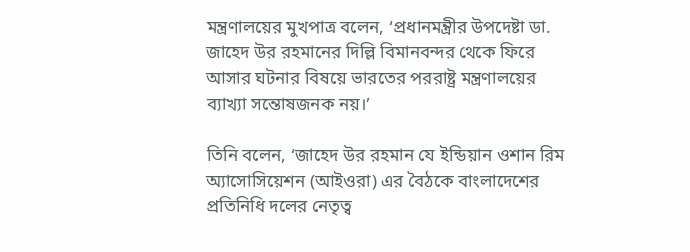মন্ত্রণালয়ের মুখপাত্র বলেন, ‘প্রধানমন্ত্রীর উপদেষ্টা ডা. জাহেদ উর রহমানের দিল্লি বিমানবন্দর থেকে ফিরে আসার ঘটনার বিষয়ে ভারতের পররাষ্ট্র মন্ত্রণালয়ের ব্যাখ্যা সন্তোষজনক নয়।’

তিনি বলেন, ‘জাহেদ উর রহমান যে ইন্ডিয়ান ওশান রিম অ্যাসোসিয়েশন (আইওরা) এর বৈঠকে বাংলাদেশের প্রতিনিধি দলের নেতৃত্ব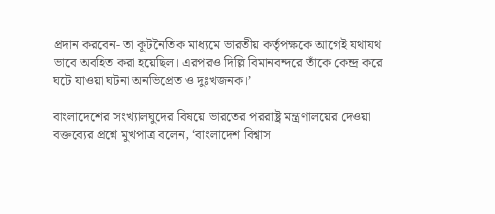প্রদান করবেন- তা কূটনৈতিক মাধ্যমে ভারতীয় কর্তৃপক্ষকে আগেই যথাযথ ভাবে অবহিত করা হয়েছিল। এরপরও দিল্লি বিমানবন্দরে তাঁকে কেন্দ্র করে ঘটে যাওয়া ঘটনা অনভিপ্রেত ও দুঃখজনক।’

বাংলাদেশের সংখ্যালঘুদের বিষয়ে ভারতের পররাষ্ট্র মন্ত্রণালয়ের দেওয়া বক্তব্যের প্রশ্নে মুখপাত্র বলেন, ‘বাংলাদেশ বিশ্বাস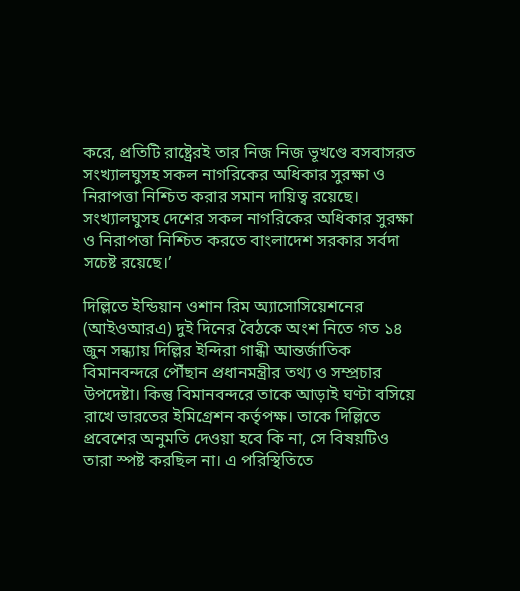করে, প্রতিটি রাষ্ট্রেরই তার নিজ নিজ ভূখণ্ডে বসবাসরত সংখ্যালঘুসহ সকল নাগরিকের অধিকার সুরক্ষা ও নিরাপত্তা নিশ্চিত করার সমান দায়িত্ব রয়েছে। সংখ্যালঘুসহ দেশের সকল নাগরিকের অধিকার সুরক্ষা ও নিরাপত্তা নিশ্চিত করতে বাংলাদেশ সরকার সর্বদা সচেষ্ট রয়েছে।’

দিল্লিতে ইন্ডিয়ান ওশান রিম অ্যাসোসিয়েশনের (আইওআরএ) দুই দিনের বৈঠকে অংশ নিতে গত ১৪ জুন সন্ধ্যায় দিল্লির ইন্দিরা গান্ধী আন্তর্জাতিক বিমানবন্দরে পৌঁছান প্রধানমন্ত্রীর তথ্য ও সম্প্রচার উপদেষ্টা। কিন্তু বিমানবন্দরে তাকে আড়াই ঘণ্টা বসিয়ে রাখে ভারতের ইমিগ্রেশন কর্তৃপক্ষ। তাকে দিল্লিতে প্রবেশের অনুমতি দেওয়া হবে কি না, সে বিষয়টিও তারা স্পষ্ট করছিল না। এ পরিস্থিতিতে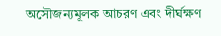অসৌজন্যমূলক আচরণ এবং দীর্ঘক্ষণ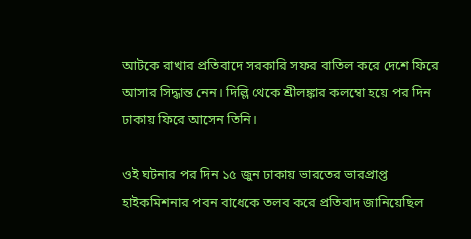আটকে রাখার প্রতিবাদে সরকারি সফর বাতিল করে দেশে ফিরে আসার সিদ্ধান্ত নেন। দিল্লি থেকে শ্রীলঙ্কার কলম্বো হয়ে পর দিন ঢাকায় ফিরে আসেন তিনি।

ওই ঘটনার পর দিন ১৫ জুন ঢাকায় ভারতের ভারপ্রাপ্ত হাইকমিশনার পবন বাধেকে তলব করে প্রতিবাদ জানিয়েছিল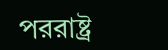পররাষ্ট্র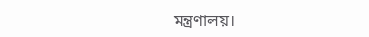মন্ত্রণালয়।